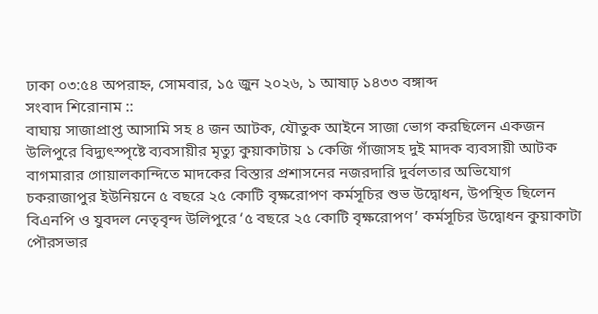ঢাকা ০৩:৫৪ অপরাহ্ন, সোমবার, ১৫ জুন ২০২৬, ১ আষাঢ় ১৪৩৩ বঙ্গাব্দ
সংবাদ শিরোনাম ::
বাঘায় সাজাপ্রাপ্ত আসামি সহ ৪ জন আটক, যৌতুক আইনে সাজা ভোগ করছিলেন একজন উলিপুরে বিদ্যুৎস্পৃষ্টে ব্যবসায়ীর মৃত্যু কুয়াকাটায় ১ কেজি গাঁজাসহ দুই মাদক ব্যবসায়ী আটক বাগমারার গোয়ালকান্দিতে মাদকের বিস্তার প্রশাসনের নজরদারি দুর্বলতার অভিযোগ চকরাজাপুর ইউনিয়নে ৫ বছরে ২৫ কোটি বৃক্ষরোপণ কর্মসূচির শুভ উদ্বোধন, উপস্থিত ছিলেন বিএনপি ও যুবদল নেতৃবৃন্দ উলিপুরে ‘৫ বছরে ২৫ কোটি বৃক্ষরোপণ’ কর্মসূচির উদ্বোধন কুয়াকাটা পৌরসভার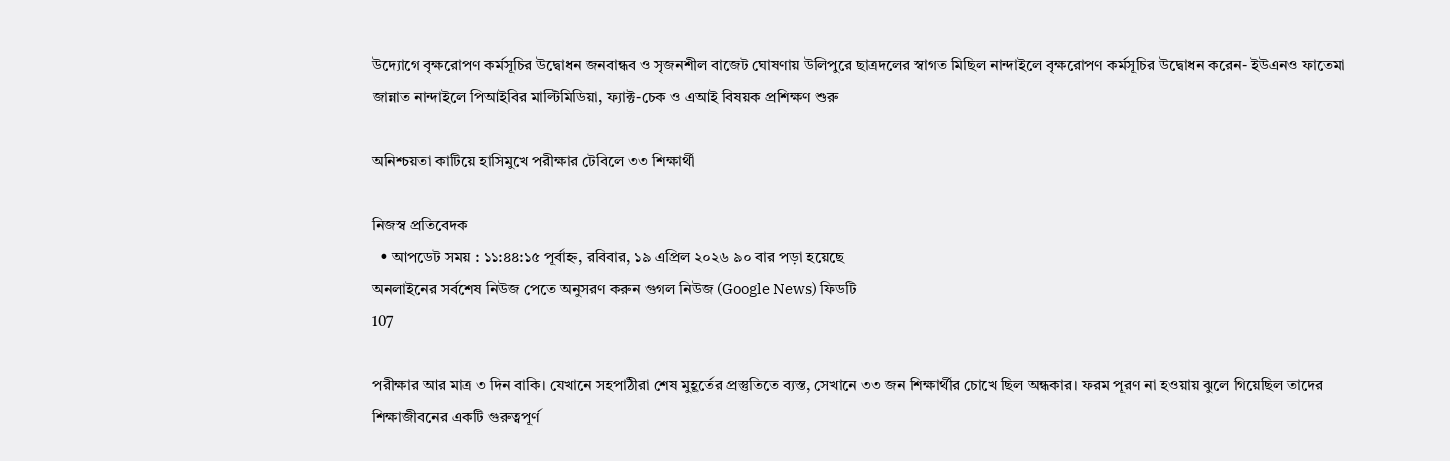উদ্যোগে বৃক্ষরোপণ কর্মসূচির উদ্বোধন জনবান্ধব ও সৃজনশীল বাজেট ঘোষণায় উলিপুরে ছাত্রদলের স্বাগত মিছিল নান্দাইলে বৃক্ষরোপণ কর্মসূচির উদ্বোধন করেন- ইউএনও ফাতেমা জান্নাত নান্দাইলে পিআইবির মাল্টিমিডিয়া, ফ্যাক্ট-চেক ও এআই বিষয়ক প্রশিক্ষণ শুরু

অনিশ্চয়তা কাটিয়ে হাসিমুখে পরীক্ষার টেবিলে ৩৩ শিক্ষার্থী

নিজস্ব প্রতিবেদক
  • আপডেট সময় : ১১:৪৪:১৫ পূর্বাহ্ন, রবিবার, ১৯ এপ্রিল ২০২৬ ৯০ বার পড়া হয়েছে
অনলাইনের সর্বশেষ নিউজ পেতে অনুসরণ করুন গুগল নিউজ (Google News) ফিডটি
107

পরীক্ষার আর মাত্র ৩ দিন বাকি। যেখানে সহপাঠীরা শেষ মুহূর্তের প্রস্তুতিতে ব্যস্ত, সেখানে ৩৩ জন শিক্ষার্থীর চোখে ছিল অন্ধকার। ফরম পূরণ না হওয়ায় ঝুলে গিয়েছিল তাদের শিক্ষাজীবনের একটি গুরুত্বপূর্ণ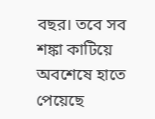বছর। তবে সব শঙ্কা কাটিয়ে অবশেষে হাতে পেয়েছে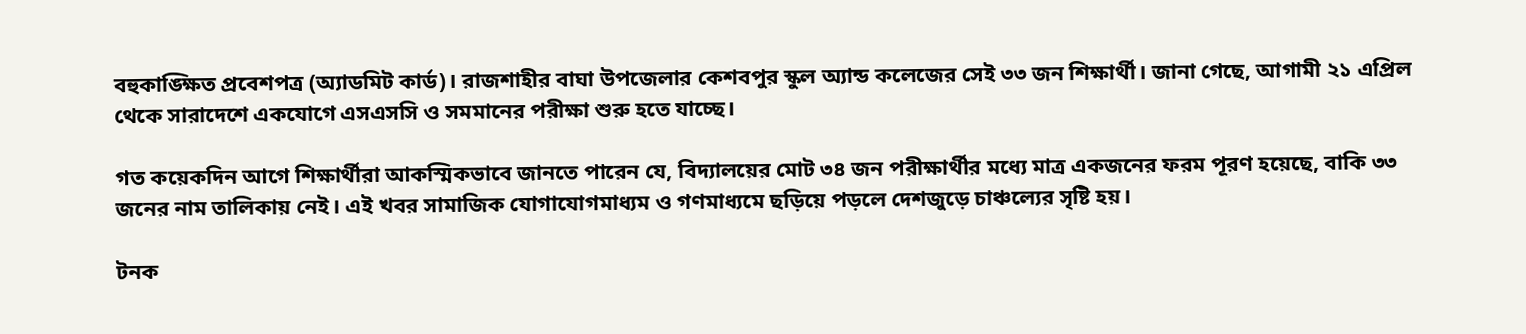বহুকাঙ্ক্ষিত প্রবেশপত্র (অ্যাডমিট কার্ড)। রাজশাহীর বাঘা উপজেলার কেশবপুর স্কুল অ্যান্ড কলেজের সেই ৩৩ জন শিক্ষার্থী। জানা গেছে, আগামী ২১ এপ্রিল থেকে সারাদেশে একযোগে এসএসসি ও সমমানের পরীক্ষা শুরু হতে যাচ্ছে।

গত কয়েকদিন আগে শিক্ষার্থীরা আকস্মিকভাবে জানতে পারেন যে, বিদ্যালয়ের মোট ৩৪ জন পরীক্ষার্থীর মধ্যে মাত্র একজনের ফরম পূরণ হয়েছে, বাকি ৩৩ জনের নাম তালিকায় নেই। এই খবর সামাজিক যোগাযোগমাধ্যম ও গণমাধ্যমে ছড়িয়ে পড়লে দেশজুড়ে চাঞ্চল্যের সৃষ্টি হয়।

টনক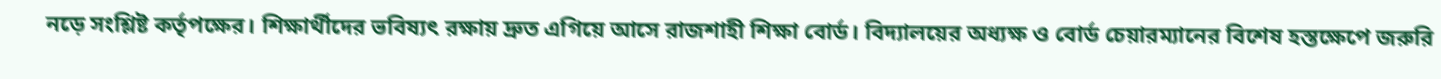নড়ে সংশ্লিষ্ট কর্তৃপক্ষের। শিক্ষার্থীদের ভবিষ্যৎ রক্ষায় দ্রুত এগিয়ে আসে রাজশাহী শিক্ষা বোর্ড। বিদ্যালয়ের অধ্যক্ষ ও বোর্ড চেয়ারম্যানের বিশেষ হস্তক্ষেপে জরুরি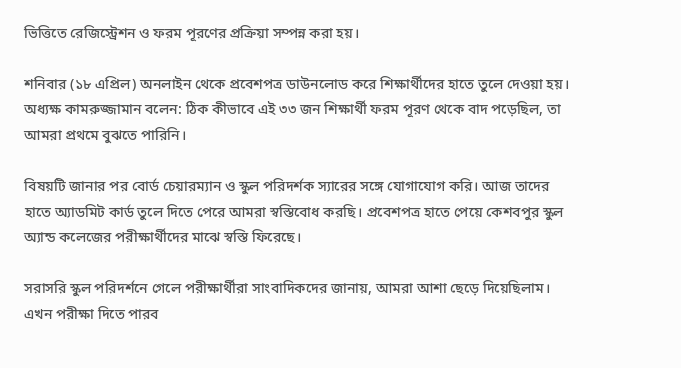ভিত্তিতে রেজিস্ট্রেশন ও ফরম পূরণের প্রক্রিয়া সম্পন্ন করা হয়।

শনিবার (১৮ এপ্রিল) অনলাইন থেকে প্রবেশপত্র ডাউনলোড করে শিক্ষার্থীদের হাতে তুলে দেওয়া হয়। অধ্যক্ষ কামরুজ্জামান বলেন: ঠিক কীভাবে এই ৩৩ জন শিক্ষার্থী ফরম পূরণ থেকে বাদ পড়েছিল, তা আমরা প্রথমে বুঝতে পারিনি।

বিষয়টি জানার পর বোর্ড চেয়ারম্যান ও স্কুল পরিদর্শক স্যারের সঙ্গে যোগাযোগ করি। আজ তাদের হাতে অ্যাডমিট কার্ড তুলে দিতে পেরে আমরা স্বস্তিবোধ করছি। প্রবেশপত্র হাতে পেয়ে কেশবপুর স্কুল অ্যান্ড কলেজের পরীক্ষার্থীদের মাঝে স্বস্তি ফিরেছে।

সরাসরি স্কুল পরিদর্শনে গেলে পরীক্ষার্থীরা সাংবাদিকদের জানায়, আমরা আশা ছেড়ে দিয়েছিলাম। এখন পরীক্ষা দিতে পারব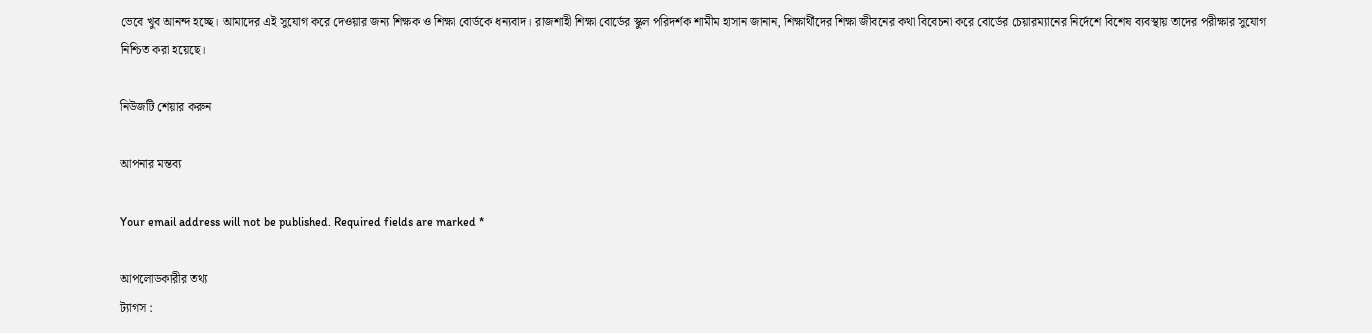ভেবে খুব আনন্দ হচ্ছে। আমাদের এই সুযোগ করে দেওয়ার জন্য শিক্ষক ও শিক্ষা বোর্ডকে ধন্যবাদ। রাজশাহী শিক্ষা বোর্ডের স্কুল পরিদর্শক শামীম হাসান জানান, শিক্ষার্থীদের শিক্ষা জীবনের কথা বিবেচনা করে বোর্ডের চেয়ারম্যানের নির্দেশে বিশেষ ব্যবস্থায় তাদের পরীক্ষার সুযোগ নিশ্চিত করা হয়েছে।

নিউজটি শেয়ার করুন

আপনার মন্তব্য

Your email address will not be published. Required fields are marked *

আপলোডকারীর তথ্য
ট্যাগস :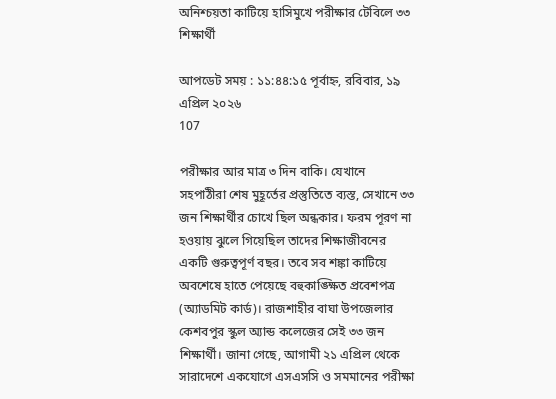অনিশ্চয়তা কাটিয়ে হাসিমুখে পরীক্ষার টেবিলে ৩৩ শিক্ষার্থী

আপডেট সময় : ১১:৪৪:১৫ পূর্বাহ্ন, রবিবার, ১৯ এপ্রিল ২০২৬
107

পরীক্ষার আর মাত্র ৩ দিন বাকি। যেখানে সহপাঠীরা শেষ মুহূর্তের প্রস্তুতিতে ব্যস্ত, সেখানে ৩৩ জন শিক্ষার্থীর চোখে ছিল অন্ধকার। ফরম পূরণ না হওয়ায় ঝুলে গিয়েছিল তাদের শিক্ষাজীবনের একটি গুরুত্বপূর্ণ বছর। তবে সব শঙ্কা কাটিয়ে অবশেষে হাতে পেয়েছে বহুকাঙ্ক্ষিত প্রবেশপত্র (অ্যাডমিট কার্ড)। রাজশাহীর বাঘা উপজেলার কেশবপুর স্কুল অ্যান্ড কলেজের সেই ৩৩ জন শিক্ষার্থী। জানা গেছে, আগামী ২১ এপ্রিল থেকে সারাদেশে একযোগে এসএসসি ও সমমানের পরীক্ষা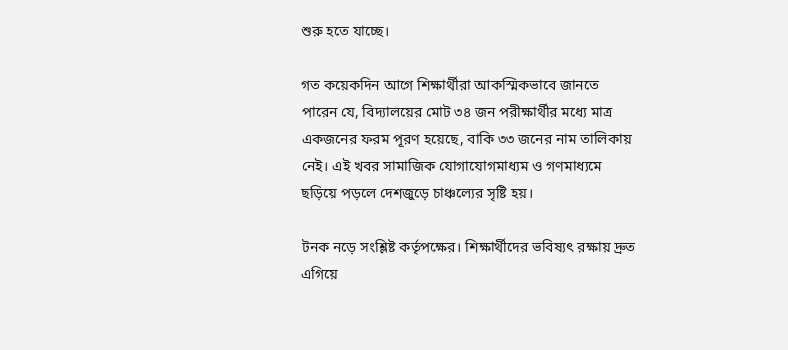শুরু হতে যাচ্ছে।

গত কয়েকদিন আগে শিক্ষার্থীরা আকস্মিকভাবে জানতে পারেন যে, বিদ্যালয়ের মোট ৩৪ জন পরীক্ষার্থীর মধ্যে মাত্র একজনের ফরম পূরণ হয়েছে, বাকি ৩৩ জনের নাম তালিকায় নেই। এই খবর সামাজিক যোগাযোগমাধ্যম ও গণমাধ্যমে ছড়িয়ে পড়লে দেশজুড়ে চাঞ্চল্যের সৃষ্টি হয়।

টনক নড়ে সংশ্লিষ্ট কর্তৃপক্ষের। শিক্ষার্থীদের ভবিষ্যৎ রক্ষায় দ্রুত এগিয়ে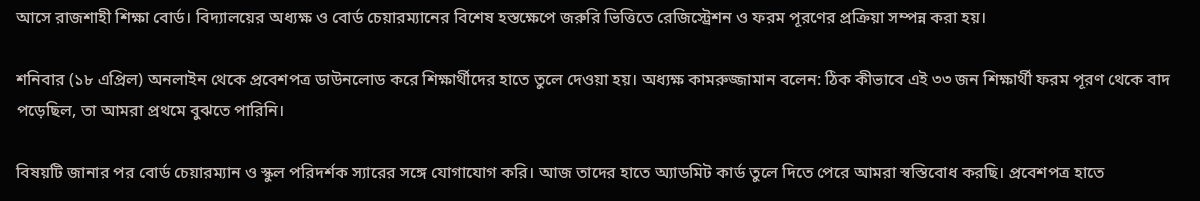আসে রাজশাহী শিক্ষা বোর্ড। বিদ্যালয়ের অধ্যক্ষ ও বোর্ড চেয়ারম্যানের বিশেষ হস্তক্ষেপে জরুরি ভিত্তিতে রেজিস্ট্রেশন ও ফরম পূরণের প্রক্রিয়া সম্পন্ন করা হয়।

শনিবার (১৮ এপ্রিল) অনলাইন থেকে প্রবেশপত্র ডাউনলোড করে শিক্ষার্থীদের হাতে তুলে দেওয়া হয়। অধ্যক্ষ কামরুজ্জামান বলেন: ঠিক কীভাবে এই ৩৩ জন শিক্ষার্থী ফরম পূরণ থেকে বাদ পড়েছিল, তা আমরা প্রথমে বুঝতে পারিনি।

বিষয়টি জানার পর বোর্ড চেয়ারম্যান ও স্কুল পরিদর্শক স্যারের সঙ্গে যোগাযোগ করি। আজ তাদের হাতে অ্যাডমিট কার্ড তুলে দিতে পেরে আমরা স্বস্তিবোধ করছি। প্রবেশপত্র হাতে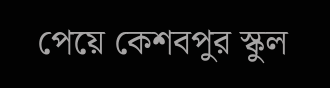পেয়ে কেশবপুর স্কুল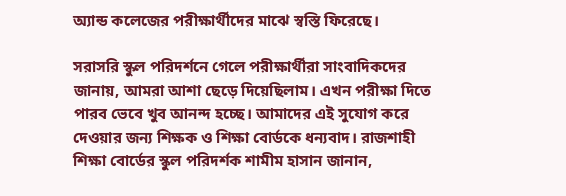অ্যান্ড কলেজের পরীক্ষার্থীদের মাঝে স্বস্তি ফিরেছে।

সরাসরি স্কুল পরিদর্শনে গেলে পরীক্ষার্থীরা সাংবাদিকদের জানায়, আমরা আশা ছেড়ে দিয়েছিলাম। এখন পরীক্ষা দিতে পারব ভেবে খুব আনন্দ হচ্ছে। আমাদের এই সুযোগ করে দেওয়ার জন্য শিক্ষক ও শিক্ষা বোর্ডকে ধন্যবাদ। রাজশাহী শিক্ষা বোর্ডের স্কুল পরিদর্শক শামীম হাসান জানান,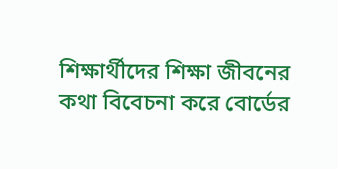শিক্ষার্থীদের শিক্ষা জীবনের কথা বিবেচনা করে বোর্ডের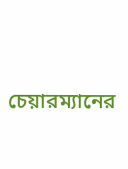চেয়ারম্যানের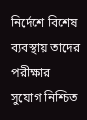নির্দেশে বিশেষ ব্যবস্থায় তাদের পরীক্ষার সুযোগ নিশ্চিত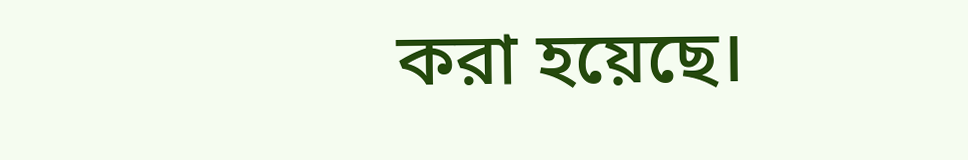করা হয়েছে।